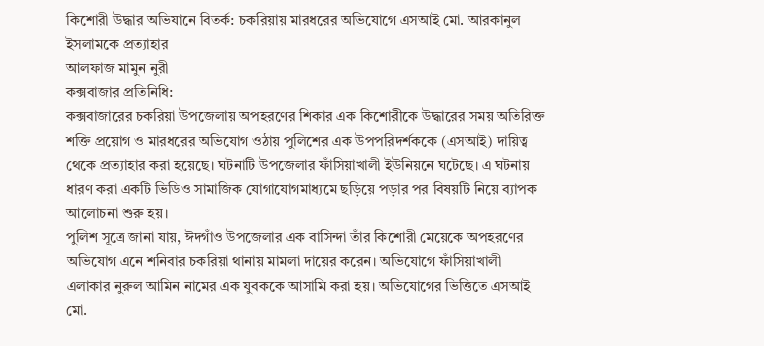কিশোরী উদ্ধার অভিযানে বিতর্ক: চকরিয়ায় মারধরের অভিযোগে এসআই মো. আরকানুল ইসলামকে প্রত্যাহার
আলফাজ মামুন নুরী
কক্সবাজার প্রতিনিধি:
কক্সবাজারের চকরিয়া উপজেলায় অপহরণের শিকার এক কিশোরীকে উদ্ধারের সময় অতিরিক্ত শক্তি প্রয়োগ ও মারধরের অভিযোগ ওঠায় পুলিশের এক উপপরিদর্শককে (এসআই) দায়িত্ব থেকে প্রত্যাহার করা হয়েছে। ঘটনাটি উপজেলার ফাঁসিয়াখালী ইউনিয়নে ঘটেছে। এ ঘটনায় ধারণ করা একটি ভিডিও সামাজিক যোগাযোগমাধ্যমে ছড়িয়ে পড়ার পর বিষয়টি নিয়ে ব্যাপক আলোচনা শুরু হয়।
পুলিশ সূত্রে জানা যায়, ঈদগাঁও উপজেলার এক বাসিন্দা তাঁর কিশোরী মেয়েকে অপহরণের অভিযোগ এনে শনিবার চকরিয়া থানায় মামলা দায়ের করেন। অভিযোগে ফাঁসিয়াখালী এলাকার নুরুল আমিন নামের এক যুবককে আসামি করা হয়। অভিযোগের ভিত্তিতে এসআই মো.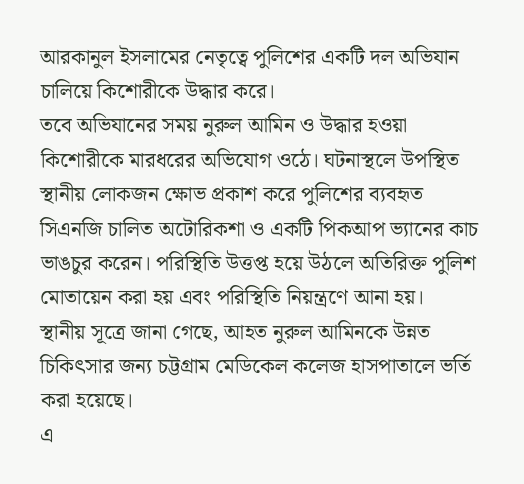আরকানুল ইসলামের নেতৃত্বে পুলিশের একটি দল অভিযান চালিয়ে কিশোরীকে উদ্ধার করে।
তবে অভিযানের সময় নুরুল আমিন ও উদ্ধার হওয়া কিশোরীকে মারধরের অভিযোগ ওঠে। ঘটনাস্থলে উপস্থিত স্থানীয় লোকজন ক্ষোভ প্রকাশ করে পুলিশের ব্যবহৃত সিএনজি চালিত অটোরিকশা ও একটি পিকআপ ভ্যানের কাচ ভাঙচুর করেন। পরিস্থিতি উত্তপ্ত হয়ে উঠলে অতিরিক্ত পুলিশ মোতায়েন করা হয় এবং পরিস্থিতি নিয়ন্ত্রণে আনা হয়।
স্থানীয় সূত্রে জানা গেছে, আহত নুরুল আমিনকে উন্নত চিকিৎসার জন্য চট্টগ্রাম মেডিকেল কলেজ হাসপাতালে ভর্তি করা হয়েছে।
এ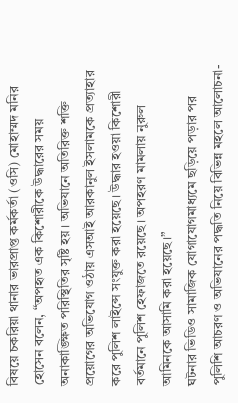বিষয়ে চকরিয়া থানার ভারপ্রাপ্ত কর্মকর্তা (ওসি) মোহাম্মদ মনির হোসেন বলেন, “অপহৃত এক কিশোরীকে উদ্ধারের সময় অনাকাঙ্ক্ষিত পরিস্থিতির সৃষ্টি হয়। অভিযানে অতিরিক্ত শক্তি প্রয়োগের অভিযোগ ওঠায় এসআই আরকানুল ইসলামকে প্রত্যাহার করে পুলিশ লাইন্সে সংযুক্ত করা হয়েছে। উদ্ধার হওয়া কিশোরী বর্তমানে পুলিশ হেফাজতে রয়েছে। অপহরণ মামলায় নুরুল আমিনকে আসামি করা হয়েছে।”
ঘটনার ভিডিও সামাজিক যোগাযোগমাধ্যমে ছড়িয়ে পড়ার পর পুলিশি আচরণ ও অভিযানের পদ্ধতি নিয়ে বিভিন্ন মহলে আলোচনা-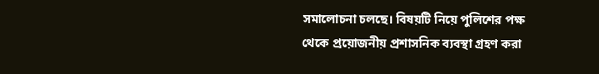সমালোচনা চলছে। বিষয়টি নিয়ে পুলিশের পক্ষ থেকে প্রয়োজনীয় প্রশাসনিক ব্যবস্থা গ্রহণ করা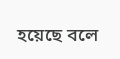হয়েছে বলে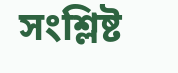সংশ্লিষ্ট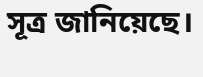সূত্র জানিয়েছে।